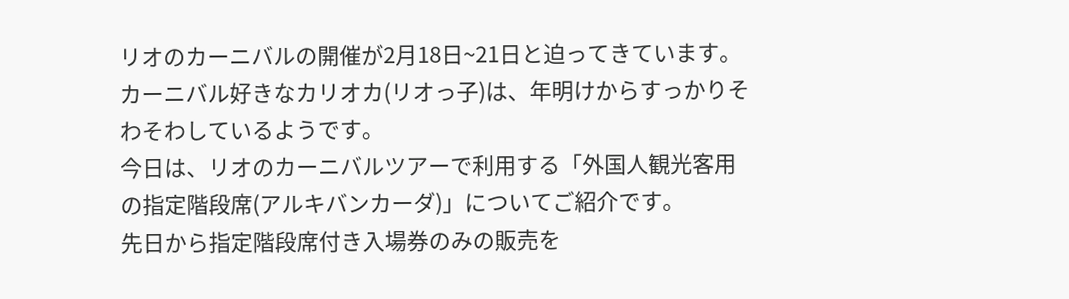リオのカーニバルの開催が2月18日~21日と迫ってきています。
カーニバル好きなカリオカ(リオっ子)は、年明けからすっかりそわそわしているようです。
今日は、リオのカーニバルツアーで利用する「外国人観光客用の指定階段席(アルキバンカーダ)」についてご紹介です。
先日から指定階段席付き入場券のみの販売を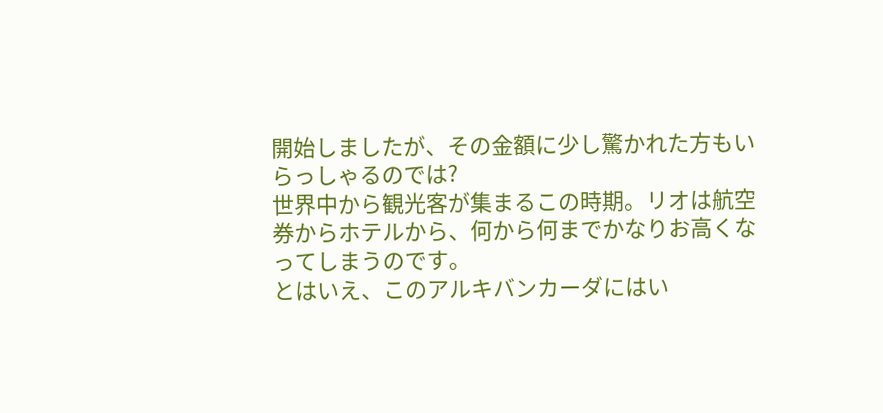開始しましたが、その金額に少し驚かれた方もいらっしゃるのでは?
世界中から観光客が集まるこの時期。リオは航空券からホテルから、何から何までかなりお高くなってしまうのです。
とはいえ、このアルキバンカーダにはい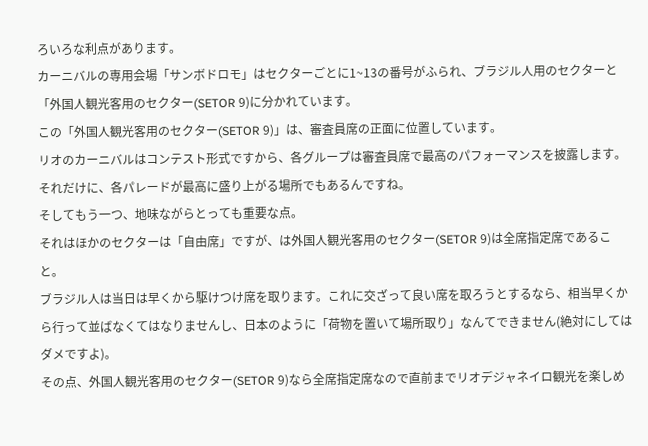ろいろな利点があります。
カーニバルの専用会場「サンボドロモ」はセクターごとに1~13の番号がふられ、ブラジル人用のセクターと「外国人観光客用のセクター(SETOR 9)に分かれています。
この「外国人観光客用のセクター(SETOR 9)」は、審査員席の正面に位置しています。
リオのカーニバルはコンテスト形式ですから、各グループは審査員席で最高のパフォーマンスを披露します。それだけに、各パレードが最高に盛り上がる場所でもあるんですね。
そしてもう一つ、地味ながらとっても重要な点。
それはほかのセクターは「自由席」ですが、は外国人観光客用のセクター(SETOR 9)は全席指定席であること。
ブラジル人は当日は早くから駆けつけ席を取ります。これに交ざって良い席を取ろうとするなら、相当早くから行って並ばなくてはなりませんし、日本のように「荷物を置いて場所取り」なんてできません(絶対にしてはダメですよ)。
その点、外国人観光客用のセクター(SETOR 9)なら全席指定席なので直前までリオデジャネイロ観光を楽しめ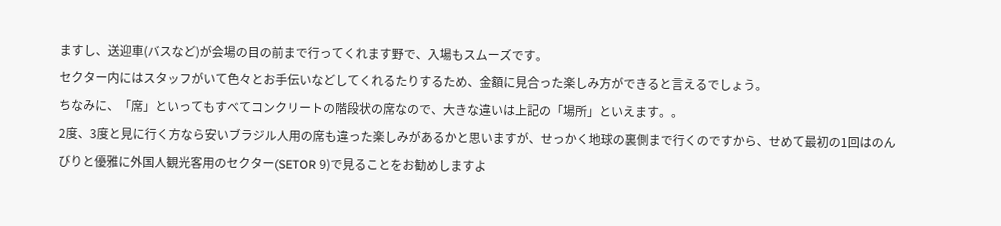ますし、送迎車(バスなど)が会場の目の前まで行ってくれます野で、入場もスムーズです。
セクター内にはスタッフがいて色々とお手伝いなどしてくれるたりするため、金額に見合った楽しみ方ができると言えるでしょう。
ちなみに、「席」といってもすべてコンクリートの階段状の席なので、大きな違いは上記の「場所」といえます。。
2度、3度と見に行く方なら安いブラジル人用の席も違った楽しみがあるかと思いますが、せっかく地球の裏側まで行くのですから、せめて最初の1回はのんびりと優雅に外国人観光客用のセクター(SETOR 9)で見ることをお勧めしますよ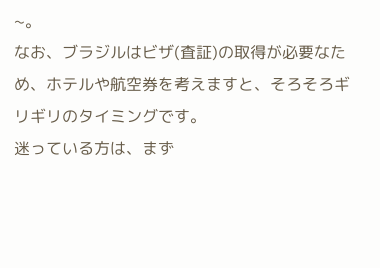~。
なお、ブラジルはビザ(査証)の取得が必要なため、ホテルや航空券を考えますと、そろそろギリギリのタイミングです。
迷っている方は、まず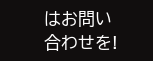はお問い合わせを!